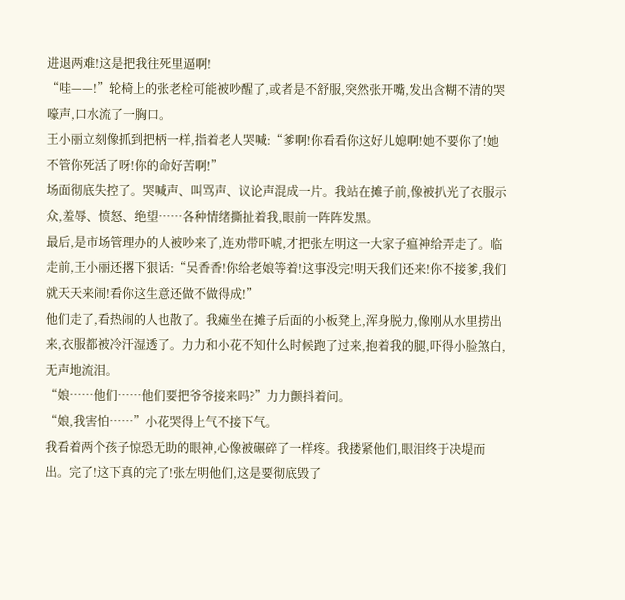进退两难!这是把我往死里逼啊!
“哇——!”轮椅上的张老栓可能被吵醒了,或者是不舒服,突然张开嘴,发出含糊不清的哭嚎声,口水流了一胸口。
王小丽立刻像抓到把柄一样,指着老人哭喊:“爹啊!你看看你这好儿媳啊!她不要你了!她不管你死活了呀!你的命好苦啊!”
场面彻底失控了。哭喊声、叫骂声、议论声混成一片。我站在摊子前,像被扒光了衣服示众,羞辱、愤怒、绝望……各种情绪撕扯着我,眼前一阵阵发黑。
最后,是市场管理办的人被吵来了,连劝带吓唬,才把张左明这一大家子瘟神给弄走了。临走前,王小丽还撂下狠话:“吴香香!你给老娘等着!这事没完!明天我们还来!你不接爹,我们就天天来闹!看你这生意还做不做得成!”
他们走了,看热闹的人也散了。我瘫坐在摊子后面的小板凳上,浑身脱力,像刚从水里捞出来,衣服都被冷汗湿透了。力力和小花不知什么时候跑了过来,抱着我的腿,吓得小脸煞白,无声地流泪。
“娘……他们……他们要把爷爷接来吗?”力力颤抖着问。
“娘,我害怕……”小花哭得上气不接下气。
我看着两个孩子惊恐无助的眼神,心像被碾碎了一样疼。我搂紧他们,眼泪终于决堤而出。完了!这下真的完了!张左明他们,这是要彻底毁了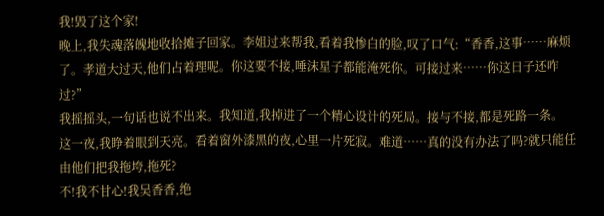我!毁了这个家!
晚上,我失魂落魄地收拾摊子回家。李姐过来帮我,看着我惨白的脸,叹了口气:“香香,这事……麻烦了。孝道大过天,他们占着理呢。你这要不接,唾沫星子都能淹死你。可接过来……你这日子还咋过?”
我摇摇头,一句话也说不出来。我知道,我掉进了一个精心设计的死局。接与不接,都是死路一条。
这一夜,我睁着眼到天亮。看着窗外漆黑的夜,心里一片死寂。难道……真的没有办法了吗?就只能任由他们把我拖垮,拖死?
不!我不甘心!我吴香香,绝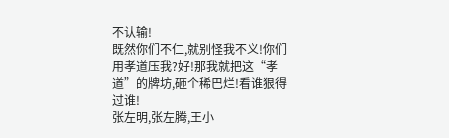不认输!
既然你们不仁,就别怪我不义!你们用孝道压我?好!那我就把这“孝道”的牌坊,砸个稀巴烂!看谁狠得过谁!
张左明,张左腾,王小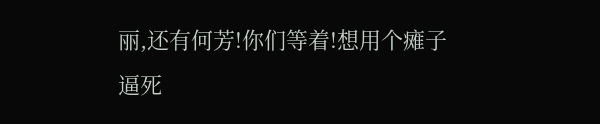丽,还有何芳!你们等着!想用个瘫子逼死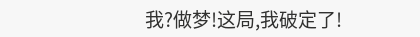我?做梦!这局,我破定了!